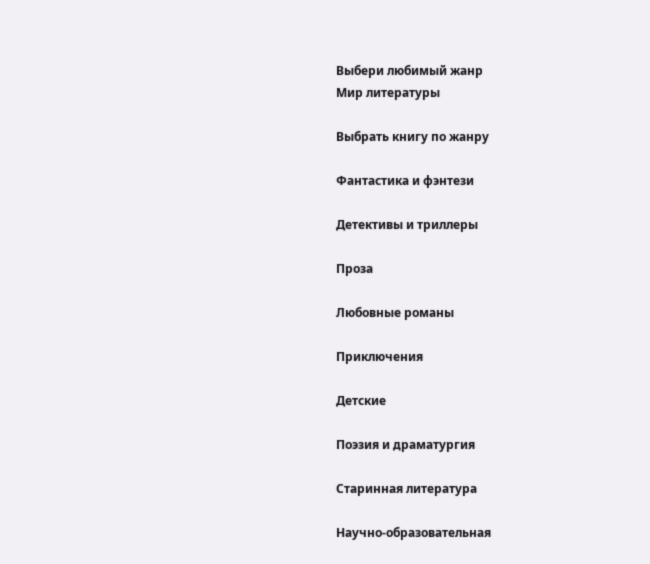Выбери любимый жанр
Мир литературы

Выбрать книгу по жанру

Фантастика и фэнтези

Детективы и триллеры

Проза

Любовные романы

Приключения

Детские

Поэзия и драматургия

Старинная литература

Научно-образовательная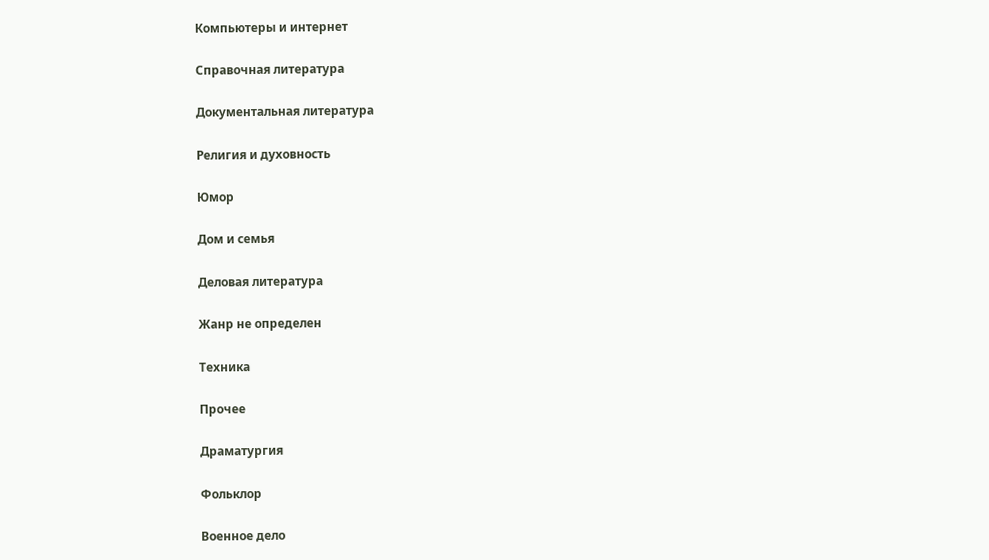Компьютеры и интернет

Справочная литература

Документальная литература

Религия и духовность

Юмор

Дом и семья

Деловая литература

Жанр не определен

Техника

Прочее

Драматургия

Фольклор

Военное дело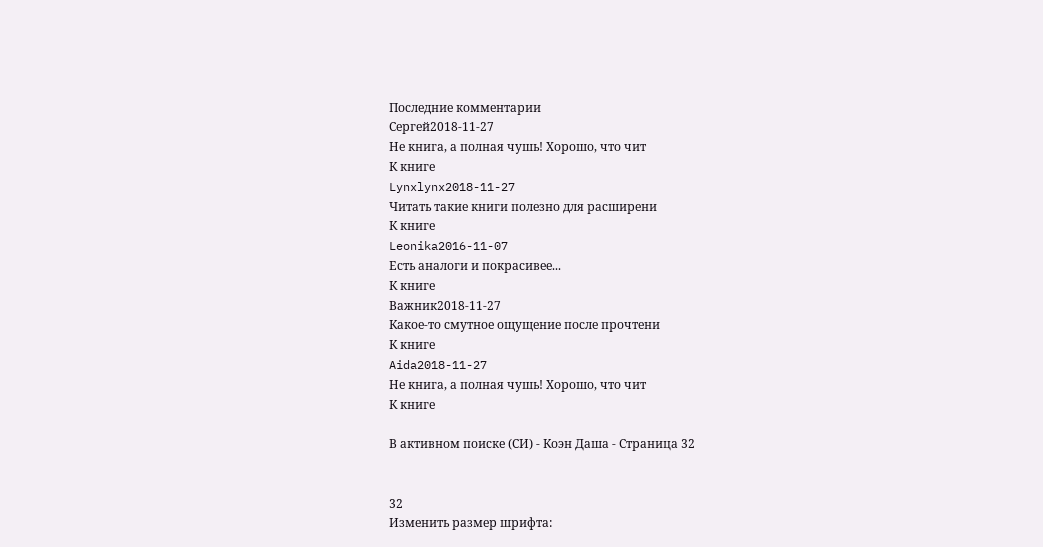Последние комментарии
Сергей2018-11-27
Не книга, а полная чушь! Хорошо, что чит
К книге
Lynxlynx2018-11-27
Читать такие книги полезно для расширени
К книге
Leonika2016-11-07
Есть аналоги и покрасивее...
К книге
Важник2018-11-27
Какое-то смутное ощущение после прочтени
К книге
Aida2018-11-27
Не книга, а полная чушь! Хорошо, что чит
К книге

В активном поиске (СИ) - Коэн Даша - Страница 32


32
Изменить размер шрифта: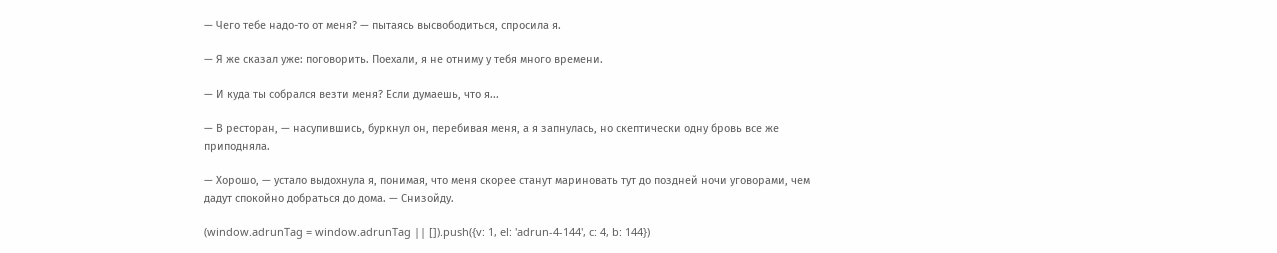— Чего тебе надо-то от меня? — пытаясь высвободиться, спросила я.

— Я же сказал уже: поговорить. Поехали, я не отниму у тебя много времени.

— И куда ты собрался везти меня? Если думаешь, что я...

— В ресторан, — насупившись, буркнул он, перебивая меня, а я запнулась, но скептически одну бровь все же приподняла.

— Хорошо, — устало выдохнула я, понимая, что меня скорее станут мариновать тут до поздней ночи уговорами, чем дадут спокойно добраться до дома. — Снизойду.

(window.adrunTag = window.adrunTag || []).push({v: 1, el: 'adrun-4-144', c: 4, b: 144})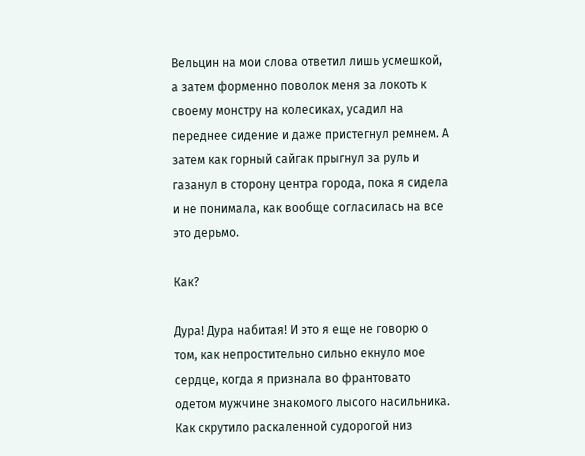Вельцин на мои слова ответил лишь усмешкой, а затем форменно поволок меня за локоть к своему монстру на колесиках, усадил на переднее сидение и даже пристегнул ремнем. А затем как горный сайгак прыгнул за руль и газанул в сторону центра города, пока я сидела и не понимала, как вообще согласилась на все это дерьмо.

Как?

Дура! Дура набитая! И это я еще не говорю о том, как непростительно сильно екнуло мое сердце, когда я признала во франтовато одетом мужчине знакомого лысого насильника. Как скрутило раскаленной судорогой низ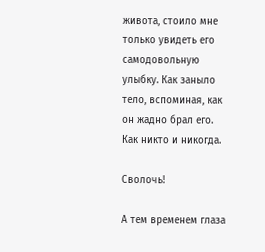живота, стоило мне только увидеть его самодовольную улыбку. Как заныло тело, вспоминая, как он жадно брал его. Как никто и никогда.

Сволочь!

А тем временем глаза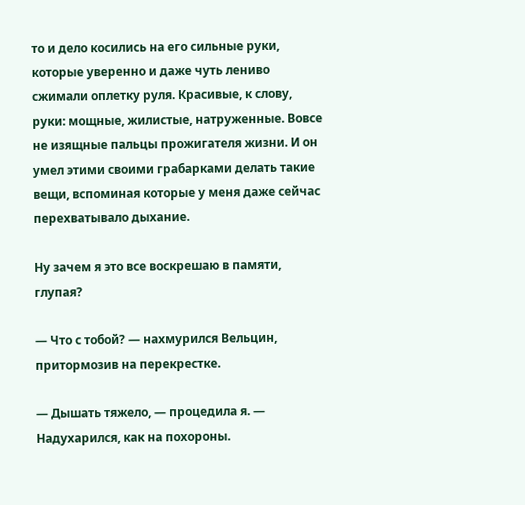то и дело косились на его сильные руки, которые уверенно и даже чуть лениво сжимали оплетку руля. Красивые, к слову, руки: мощные, жилистые, натруженные. Вовсе не изящные пальцы прожигателя жизни. И он умел этими своими грабарками делать такие вещи, вспоминая которые у меня даже сейчас перехватывало дыхание.

Ну зачем я это все воскрешаю в памяти, глупая?

— Что с тобой? — нахмурился Вельцин, притормозив на перекрестке.

— Дышать тяжело, — процедила я. — Надухарился, как на похороны.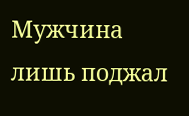Мужчина лишь поджал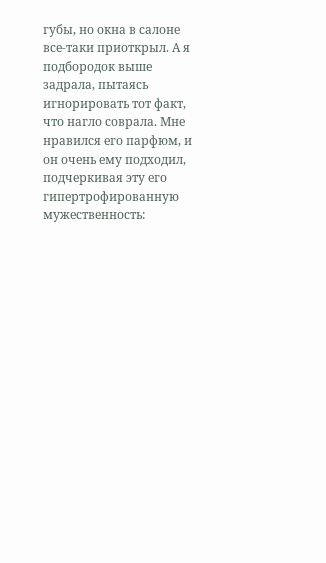губы, но окна в салоне все-таки приоткрыл. А я подбородок выше задрала, пытаясь игнорировать тот факт, что нагло соврала. Мне нравился его парфюм, и он очень ему подходил, подчеркивая эту его гипертрофированную мужественность: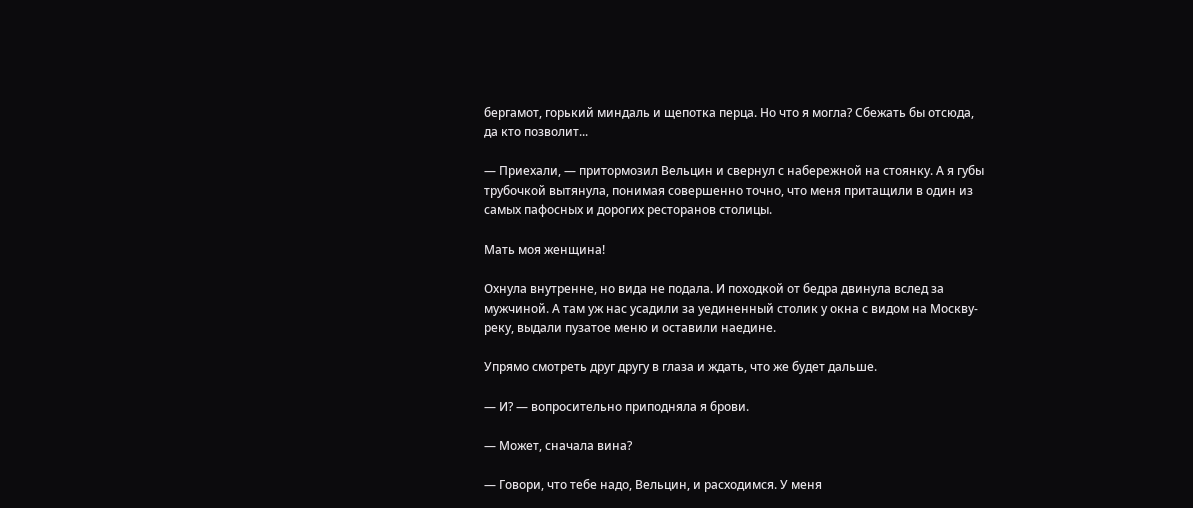бергамот, горький миндаль и щепотка перца. Но что я могла? Сбежать бы отсюда, да кто позволит...

— Приехали, — притормозил Вельцин и свернул с набережной на стоянку. А я губы трубочкой вытянула, понимая совершенно точно, что меня притащили в один из самых пафосных и дорогих ресторанов столицы.

Мать моя женщина!

Охнула внутренне, но вида не подала. И походкой от бедра двинула вслед за мужчиной. А там уж нас усадили за уединенный столик у окна с видом на Москву-реку, выдали пузатое меню и оставили наедине.

Упрямо смотреть друг другу в глаза и ждать, что же будет дальше.

— И? — вопросительно приподняла я брови.

— Может, сначала вина?

— Говори, что тебе надо, Вельцин, и расходимся. У меня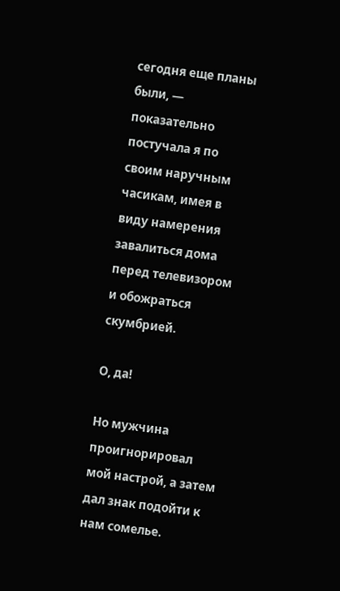сегодня еще планы были, — показательно постучала я по своим наручным часикам, имея в виду намерения завалиться дома перед телевизором и обожраться скумбрией.

О, да!

Но мужчина проигнорировал мой настрой, а затем дал знак подойти к нам сомелье.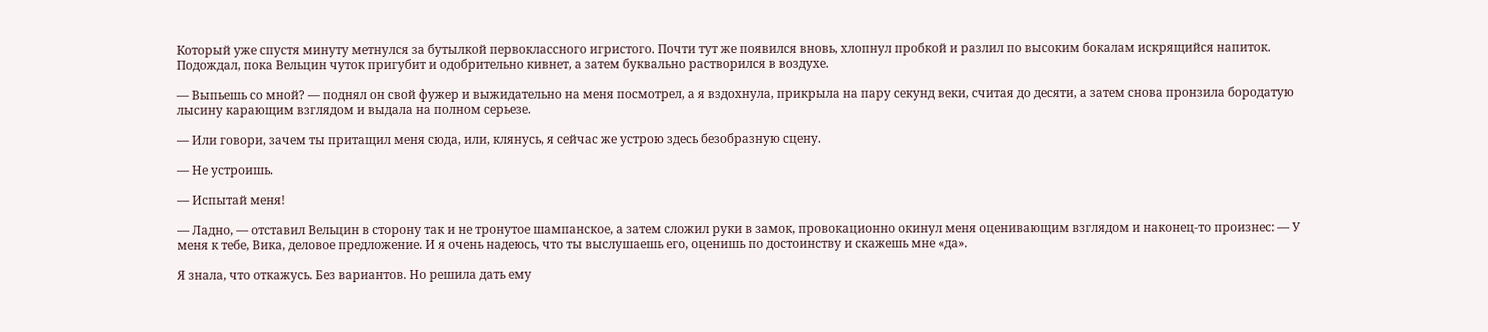Который уже спустя минуту метнулся за бутылкой первоклассного игристого. Почти тут же появился вновь, хлопнул пробкой и разлил по высоким бокалам искрящийся напиток. Подождал, пока Вельцин чуток пригубит и одобрительно кивнет, а затем буквально растворился в воздухе.

— Выпьешь со мной? — поднял он свой фужер и выжидательно на меня посмотрел, а я вздохнула, прикрыла на пару секунд веки, считая до десяти, а затем снова пронзила бородатую лысину карающим взглядом и выдала на полном серьезе.

— Или говори, зачем ты притащил меня сюда, или, клянусь, я сейчас же устрою здесь безобразную сцену.

— Не устроишь.

— Испытай меня!

— Ладно, — отставил Вельцин в сторону так и не тронутое шампанское, а затем сложил руки в замок, провокационно окинул меня оценивающим взглядом и наконец-то произнес: — У меня к тебе, Вика, деловое предложение. И я очень надеюсь, что ты выслушаешь его, оценишь по достоинству и скажешь мне «да».

Я знала, что откажусь. Без вариантов. Но решила дать ему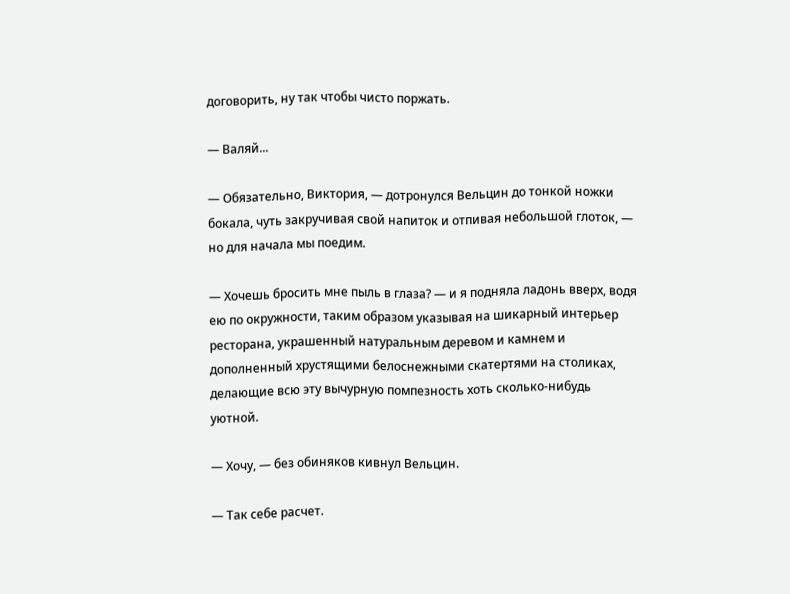договорить, ну так чтобы чисто поржать.

— Валяй...

— Обязательно, Виктория, — дотронулся Вельцин до тонкой ножки бокала, чуть закручивая свой напиток и отпивая небольшой глоток, — но для начала мы поедим.

— Хочешь бросить мне пыль в глаза? — и я подняла ладонь вверх, водя ею по окружности, таким образом указывая на шикарный интерьер ресторана, украшенный натуральным деревом и камнем и дополненный хрустящими белоснежными скатертями на столиках, делающие всю эту вычурную помпезность хоть сколько-нибудь уютной.

— Хочу, — без обиняков кивнул Вельцин.

— Так себе расчет.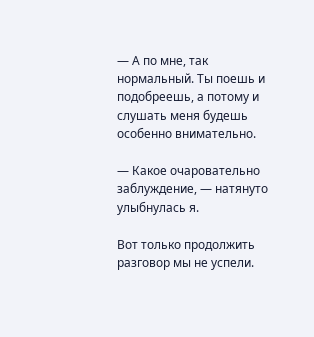— А по мне, так нормальный. Ты поешь и подобреешь, а потому и слушать меня будешь особенно внимательно.

— Какое очаровательно заблуждение, — натянуто улыбнулась я.

Вот только продолжить разговор мы не успели.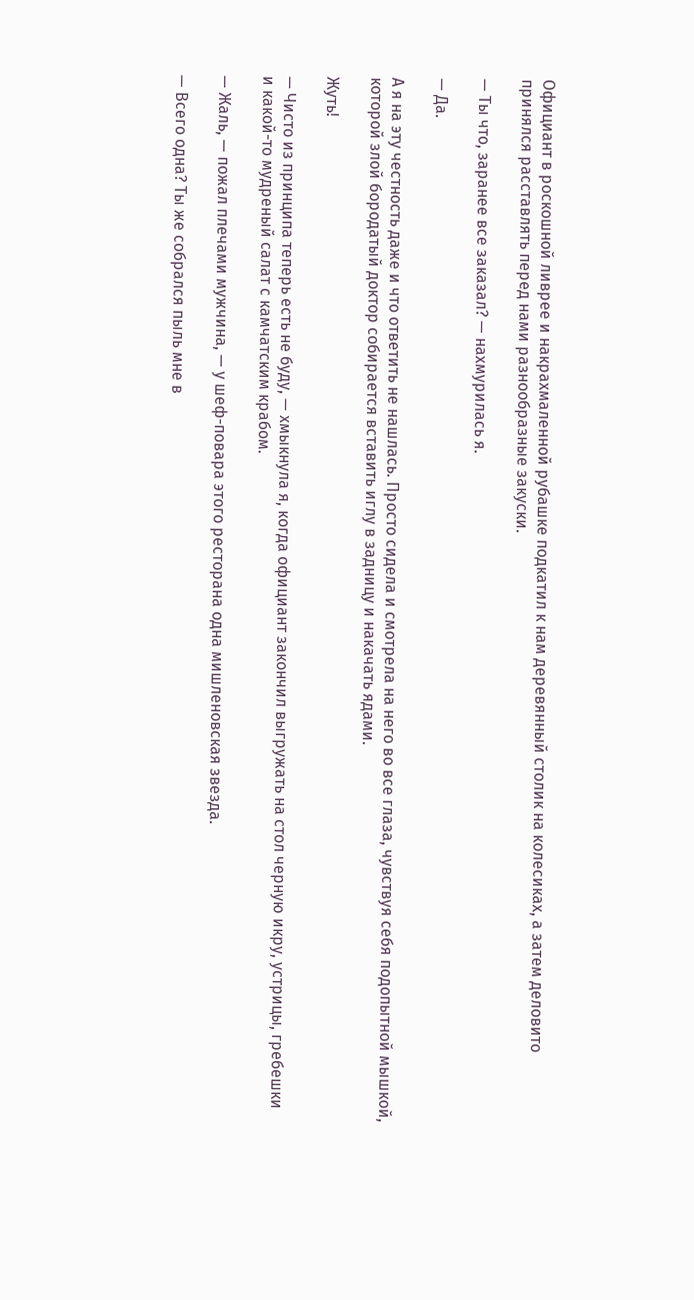Официант в роскошной ливрее и накрахмаленной рубашке подкатил к нам деревянный столик на колесиках, а затем деловито принялся расставлять перед нами разнообразные закуски.

— Ты что, заранее все заказал? — нахмурилась я.

— Да.

А я на эту честность даже и что ответить не нашлась. Просто сидела и смотрела на него во все глаза, чувствуя себя подопытной мышкой, которой злой бородатый доктор собирается вставить иглу в задницу и накачать ядами.

Жуть!

— Чисто из принципа теперь есть не буду, — хмыкнула я, когда официант закончил выгружать на стол черную икру, устрицы, гребешки и какой-то мудреный салат с камчатским крабом.

— Жаль, — пожал плечами мужчина, — у шеф-повара этого ресторана одна мишленовская звезда.

— Всего одна? Ты же собрался пыль мне в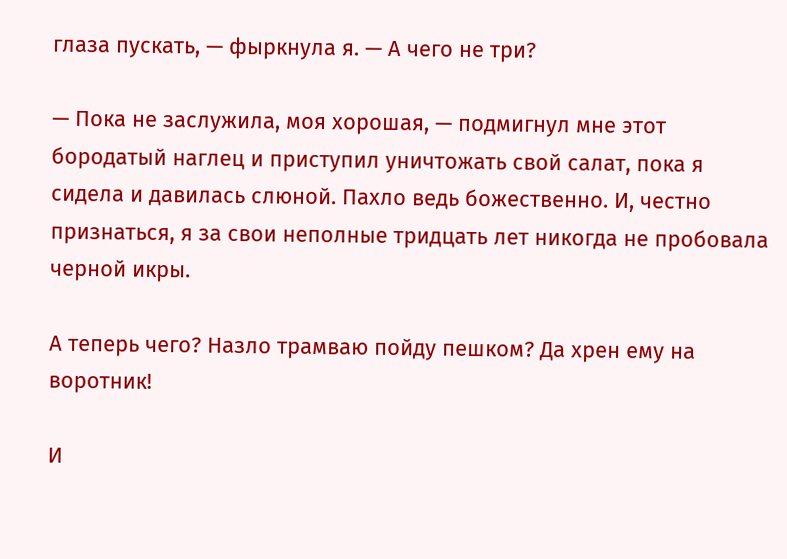глаза пускать, — фыркнула я. — А чего не три?

— Пока не заслужила, моя хорошая, — подмигнул мне этот бородатый наглец и приступил уничтожать свой салат, пока я сидела и давилась слюной. Пахло ведь божественно. И, честно признаться, я за свои неполные тридцать лет никогда не пробовала черной икры.

А теперь чего? Назло трамваю пойду пешком? Да хрен ему на воротник!

И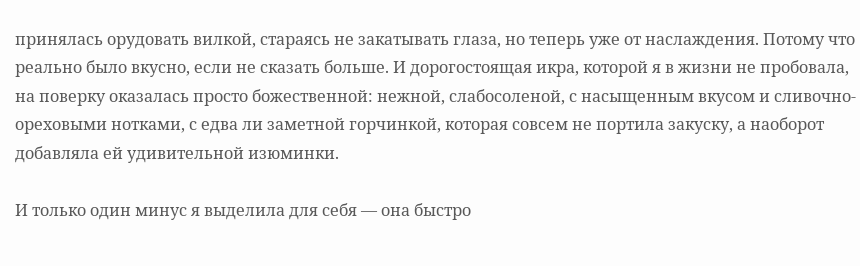принялась орудовать вилкой, стараясь не закатывать глаза, но теперь уже от наслаждения. Потому что реально было вкусно, если не сказать больше. И дорогостоящая икра, которой я в жизни не пробовала, на поверку оказалась просто божественной: нежной, слабосоленой, с насыщенным вкусом и сливочно-ореховыми нотками, с едва ли заметной горчинкой, которая совсем не портила закуску, а наоборот добавляла ей удивительной изюминки.

И только один минус я выделила для себя — она быстро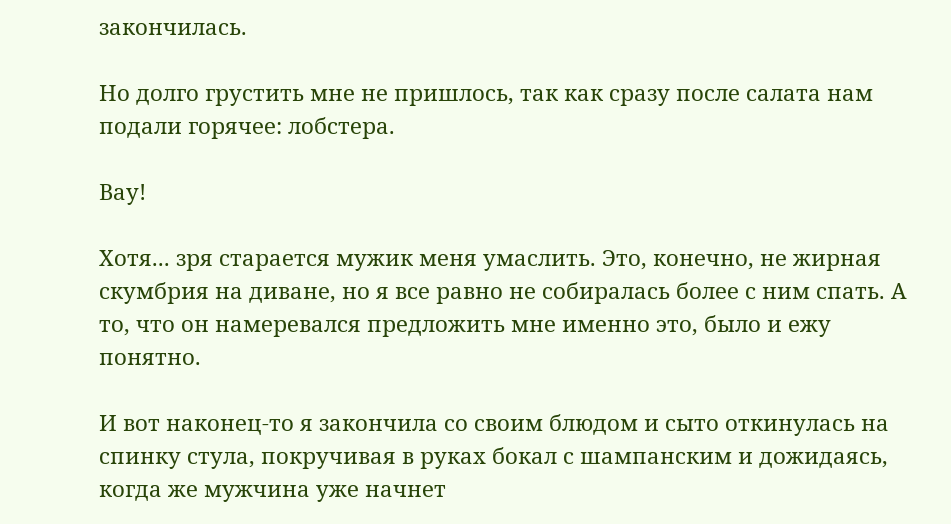закончилась.

Но долго грустить мне не пришлось, так как сразу после салата нам подали горячее: лобстера.

Вау!

Хотя... зря старается мужик меня умаслить. Это, конечно, не жирная скумбрия на диване, но я все равно не собиралась более с ним спать. А то, что он намеревался предложить мне именно это, было и ежу понятно.

И вот наконец-то я закончила со своим блюдом и сыто откинулась на спинку стула, покручивая в руках бокал с шампанским и дожидаясь, когда же мужчина уже начнет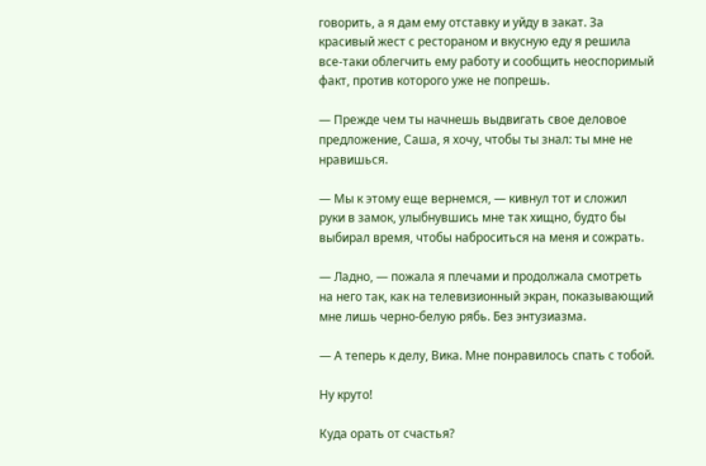говорить, а я дам ему отставку и уйду в закат. За красивый жест с рестораном и вкусную еду я решила все-таки облегчить ему работу и сообщить неоспоримый факт, против которого уже не попрешь.

— Прежде чем ты начнешь выдвигать свое деловое предложение, Саша, я хочу, чтобы ты знал: ты мне не нравишься.

— Мы к этому еще вернемся, — кивнул тот и сложил руки в замок, улыбнувшись мне так хищно, будто бы выбирал время, чтобы наброситься на меня и сожрать.

— Ладно, — пожала я плечами и продолжала смотреть на него так, как на телевизионный экран, показывающий мне лишь черно-белую рябь. Без энтузиазма.

— А теперь к делу, Вика. Мне понравилось спать с тобой.

Ну круто!

Куда орать от счастья?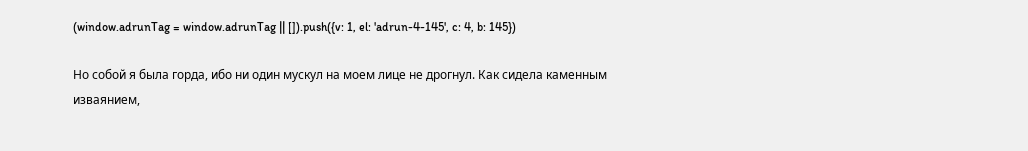(window.adrunTag = window.adrunTag || []).push({v: 1, el: 'adrun-4-145', c: 4, b: 145})

Но собой я была горда, ибо ни один мускул на моем лице не дрогнул. Как сидела каменным изваянием,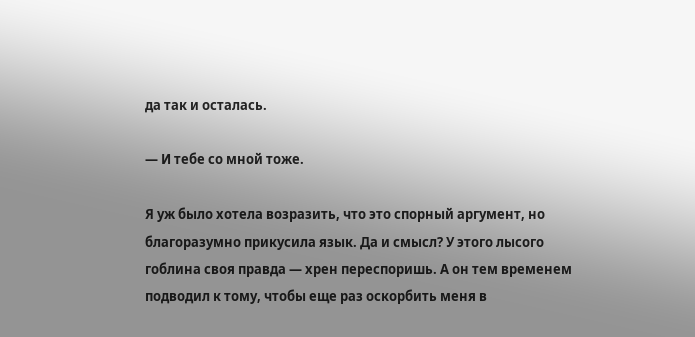да так и осталась.

— И тебе со мной тоже.

Я уж было хотела возразить, что это спорный аргумент, но благоразумно прикусила язык. Да и смысл? У этого лысого гоблина своя правда — хрен переспоришь. А он тем временем подводил к тому, чтобы еще раз оскорбить меня в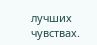лучших чувствах.